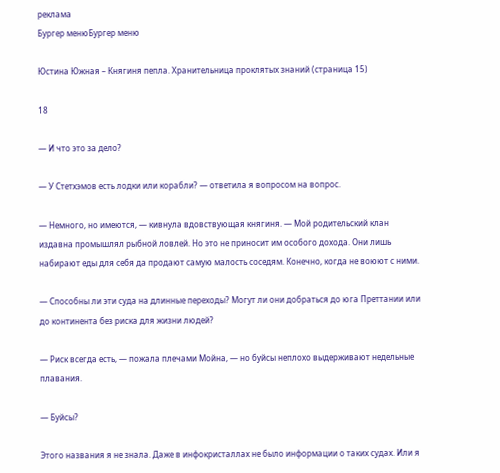реклама
Бургер менюБургер меню

Юстина Южная – Княгиня пепла. Хранительница проклятых знаний (страница 15)

18

— И что это за дело?

— У Стетхэмов есть лодки или корабли? — ответила я вопросом на вопрос.

— Немного, но имеются, — кивнула вдовствующая княгиня. — Мой родительский клан издавна промышлял рыбной ловлей. Но это не приносит им особого дохода. Они лишь набирают еды для себя да продают самую малость соседям. Конечно, когда не воюют с ними.

— Способны ли эти суда на длинные переходы? Могут ли они добраться до юга Преттании или до континента без риска для жизни людей?

— Риск всегда есть, — пожала плечами Мойна, — но буйсы неплохо выдерживают недельные плавания.

— Буйсы?

Этого названия я не знала. Даже в инфокристаллах не было информации о таких судах. Или я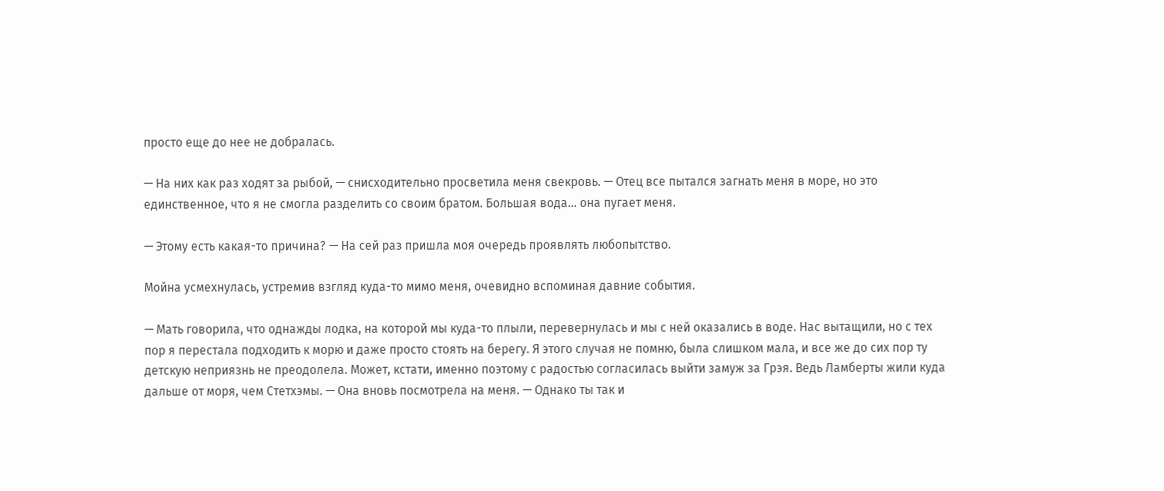просто еще до нее не добралась.

— На них как раз ходят за рыбой, — снисходительно просветила меня свекровь. — Отец все пытался загнать меня в море, но это единственное, что я не смогла разделить со своим братом. Большая вода… она пугает меня.

— Этому есть какая-то причина? — На сей раз пришла моя очередь проявлять любопытство.

Мойна усмехнулась, устремив взгляд куда-то мимо меня, очевидно вспоминая давние события.

— Мать говорила, что однажды лодка, на которой мы куда-то плыли, перевернулась и мы с ней оказались в воде. Нас вытащили, но с тех пор я перестала подходить к морю и даже просто стоять на берегу. Я этого случая не помню, была слишком мала, и все же до сих пор ту детскую неприязнь не преодолела. Может, кстати, именно поэтому с радостью согласилась выйти замуж за Грэя. Ведь Ламберты жили куда дальше от моря, чем Стетхэмы. — Она вновь посмотрела на меня. — Однако ты так и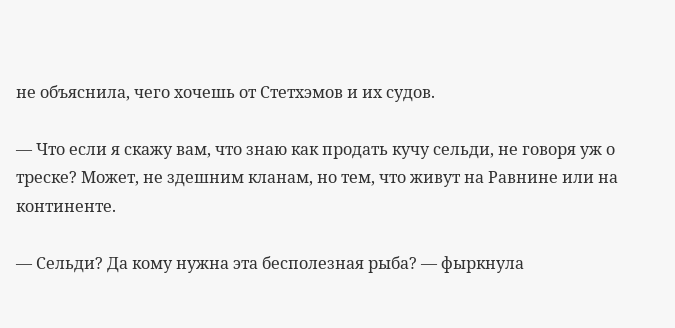не объяснила, чего хочешь от Стетхэмов и их судов.

— Что если я скажу вам, что знаю как продать кучу сельди, не говоря уж о треске? Может, не здешним кланам, но тем, что живут на Равнине или на континенте.

— Сельди? Да кому нужна эта бесполезная рыба? — фыркнула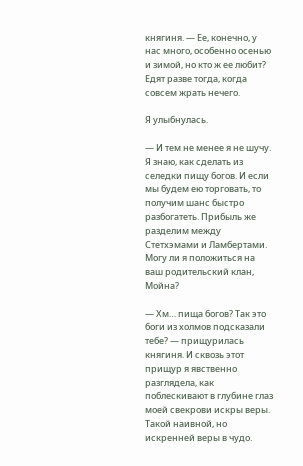княгиня. — Ее, конечно, у нас много, особенно осенью и зимой, но кто ж ее любит? Едят разве тогда, когда совсем жрать нечего.

Я улыбнулась.

— И тем не менее я не шучу. Я знаю, как сделать из селедки пищу богов. И если мы будем ею торговать, то получим шанс быстро разбогатеть. Прибыль же разделим между Стетхэмами и Ламбертами. Могу ли я положиться на ваш родительский клан, Мойна?

— Хм… пища богов? Так это боги из холмов подсказали тебе? — прищурилась княгиня. И сквозь этот прищур я явственно разглядела, как поблескивают в глубине глаз моей свекрови искры веры. Такой наивной, но искренней веры в чудо.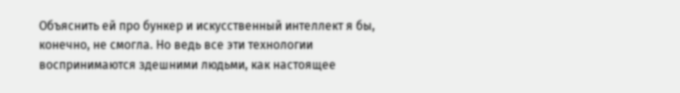Объяснить ей про бункер и искусственный интеллект я бы, конечно, не смогла. Но ведь все эти технологии воспринимаются здешними людьми, как настоящее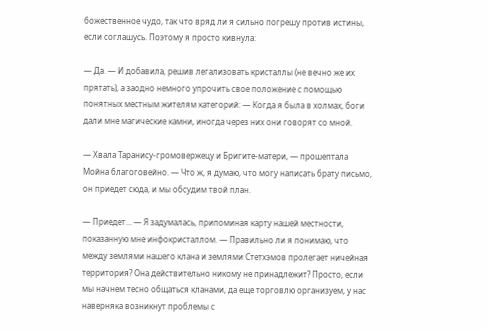божественное чудо, так что вряд ли я сильно погрешу против истины, если соглашусь. Поэтому я просто кивнула:

— Да. — И добавила, решив легализовать кристаллы (не вечно же их прятать), а заодно немного упрочить свое положение с помощью понятных местным жителям категорий: — Когда я была в холмах, боги дали мне магические камни, иногда через них они говорят со мной.

— Хвала Таранису-громовержецу и Бригите-матери, — прошептала Мойна благоговейно. — Что ж, я думаю, что могу написать брату письмо, он приедет сюда, и мы обсудим твой план.

— Приедет… — Я задумалась, припоминая карту нашей местности, показанную мне инфокристаллом. — Правильно ли я понимаю, что между землями нашего клана и землями Стетхэмов пролегает ничейная территория? Она действительно никому не принадлежит? Просто, если мы начнем тесно общаться кланами, да еще торговлю организуем, у нас наверняка возникнут проблемы с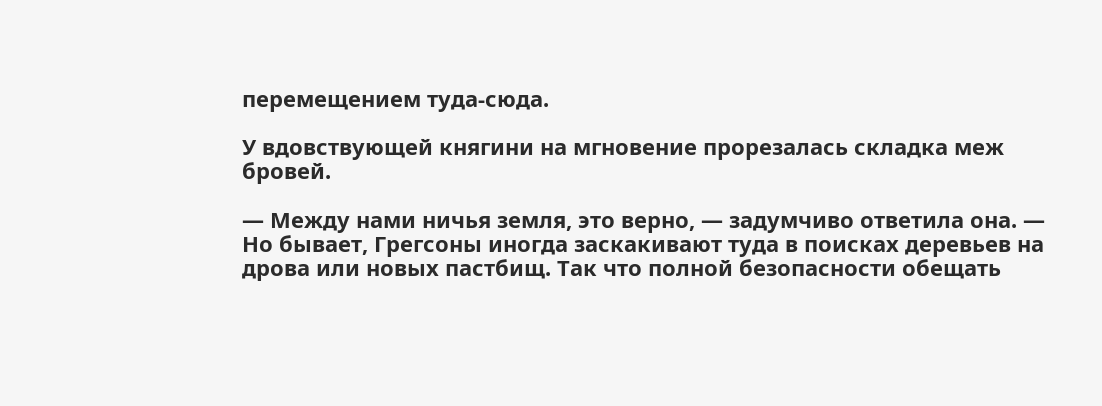перемещением туда-сюда.

У вдовствующей княгини на мгновение прорезалась складка меж бровей.

— Между нами ничья земля, это верно, — задумчиво ответила она. — Но бывает, Грегсоны иногда заскакивают туда в поисках деревьев на дрова или новых пастбищ. Так что полной безопасности обещать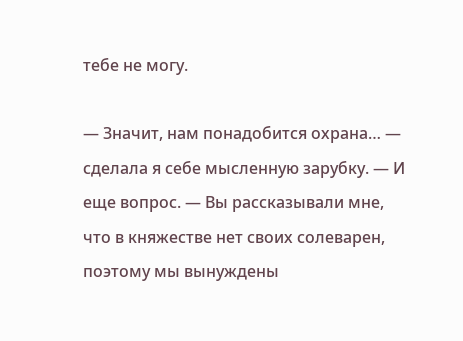тебе не могу.

— Значит, нам понадобится охрана… — сделала я себе мысленную зарубку. — И еще вопрос. — Вы рассказывали мне, что в княжестве нет своих солеварен, поэтому мы вынуждены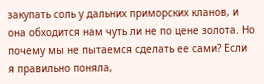закупать соль у дальних приморских кланов, и она обходится нам чуть ли не по цене золота. Но почему мы не пытаемся сделать ее сами? Если я правильно поняла,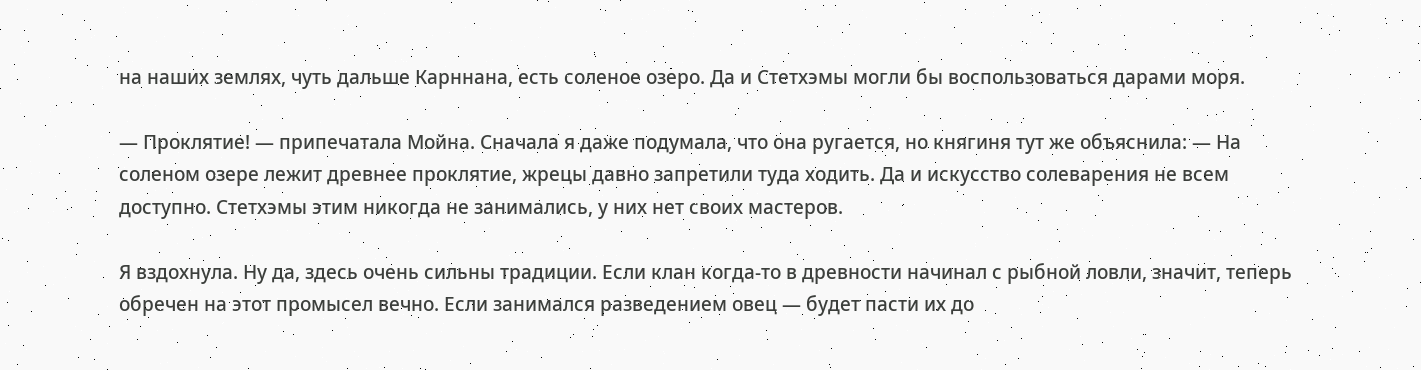на наших землях, чуть дальше Карннана, есть соленое озеро. Да и Стетхэмы могли бы воспользоваться дарами моря.

— Проклятие! — припечатала Мойна. Сначала я даже подумала, что она ругается, но княгиня тут же объяснила: — На соленом озере лежит древнее проклятие, жрецы давно запретили туда ходить. Да и искусство солеварения не всем доступно. Стетхэмы этим никогда не занимались, у них нет своих мастеров.

Я вздохнула. Ну да, здесь очень сильны традиции. Если клан когда-то в древности начинал с рыбной ловли, значит, теперь обречен на этот промысел вечно. Если занимался разведением овец — будет пасти их до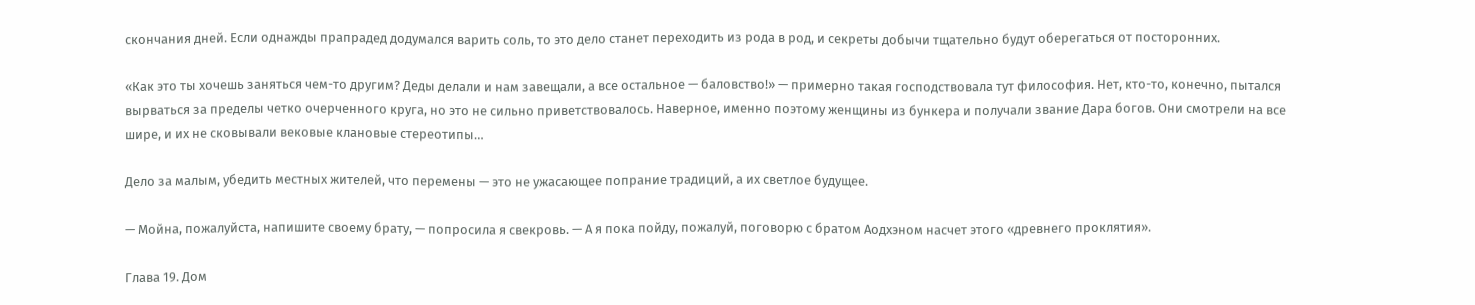скончания дней. Если однажды прапрадед додумался варить соль, то это дело станет переходить из рода в род, и секреты добычи тщательно будут оберегаться от посторонних.

«Как это ты хочешь заняться чем-то другим? Деды делали и нам завещали, а все остальное — баловство!» — примерно такая господствовала тут философия. Нет, кто-то, конечно, пытался вырваться за пределы четко очерченного круга, но это не сильно приветствовалось. Наверное, именно поэтому женщины из бункера и получали звание Дара богов. Они смотрели на все шире, и их не сковывали вековые клановые стереотипы…

Дело за малым, убедить местных жителей, что перемены — это не ужасающее попрание традиций, а их светлое будущее.

— Мойна, пожалуйста, напишите своему брату, — попросила я свекровь. — А я пока пойду, пожалуй, поговорю с братом Аодхэном насчет этого «древнего проклятия».

Глава 19. Дом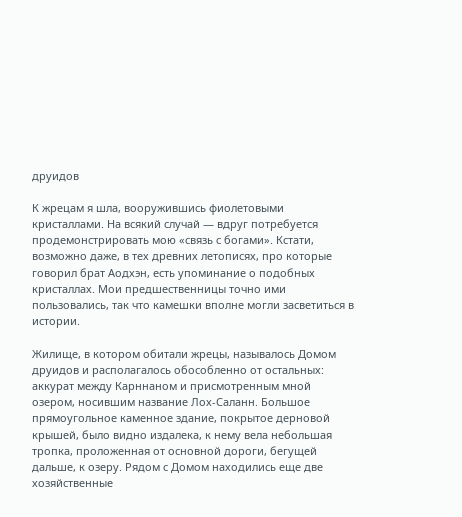друидов

К жрецам я шла, вооружившись фиолетовыми кристаллами. На всякий случай — вдруг потребуется продемонстрировать мою «связь с богами». Кстати, возможно даже, в тех древних летописях, про которые говорил брат Аодхэн, есть упоминание о подобных кристаллах. Мои предшественницы точно ими пользовались, так что камешки вполне могли засветиться в истории.

Жилище, в котором обитали жрецы, называлось Домом друидов и располагалось обособленно от остальных: аккурат между Карннаном и присмотренным мной озером, носившим название Лох-Саланн. Большое прямоугольное каменное здание, покрытое дерновой крышей, было видно издалека, к нему вела небольшая тропка, проложенная от основной дороги, бегущей дальше, к озеру. Рядом с Домом находились еще две хозяйственные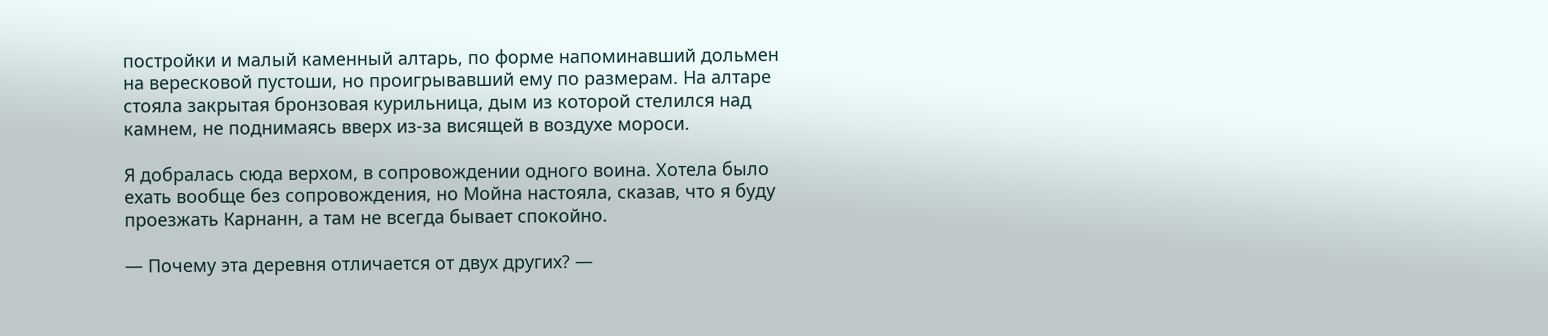постройки и малый каменный алтарь, по форме напоминавший дольмен на вересковой пустоши, но проигрывавший ему по размерам. На алтаре стояла закрытая бронзовая курильница, дым из которой стелился над камнем, не поднимаясь вверх из-за висящей в воздухе мороси.

Я добралась сюда верхом, в сопровождении одного воина. Хотела было ехать вообще без сопровождения, но Мойна настояла, сказав, что я буду проезжать Карнанн, а там не всегда бывает спокойно.

— Почему эта деревня отличается от двух других? —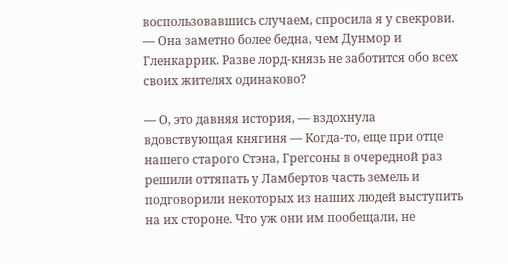воспользовавшись случаем, спросила я у свекрови. — Она заметно более бедна, чем Дунмор и Гленкаррик. Разве лорд-князь не заботится обо всех своих жителях одинаково?

— О, это давняя история, — вздохнула вдовствующая княгиня — Когда-то, еще при отце нашего старого Стэна, Грегсоны в очередной раз решили оттяпать у Ламбертов часть земель и подговорили некоторых из наших людей выступить на их стороне. Что уж они им пообещали, не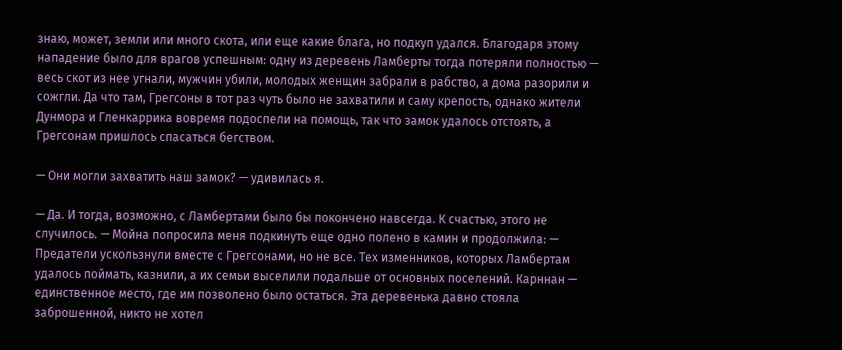знаю, может, земли или много скота, или еще какие блага, но подкуп удался. Благодаря этому нападение было для врагов успешным: одну из деревень Ламберты тогда потеряли полностью — весь скот из нее угнали, мужчин убили, молодых женщин забрали в рабство, а дома разорили и сожгли. Да что там, Грегсоны в тот раз чуть было не захватили и саму крепость, однако жители Дунмора и Гленкаррика вовремя подоспели на помощь, так что замок удалось отстоять, а Грегсонам пришлось спасаться бегством.

— Они могли захватить наш замок? — удивилась я.

— Да. И тогда, возможно, с Ламбертами было бы покончено навсегда. К счастью, этого не случилось. — Мойна попросила меня подкинуть еще одно полено в камин и продолжила: — Предатели ускользнули вместе с Грегсонами, но не все. Тех изменников, которых Ламбертам удалось поймать, казнили, а их семьи выселили подальше от основных поселений. Карннан — единственное место, где им позволено было остаться. Эта деревенька давно стояла заброшенной, никто не хотел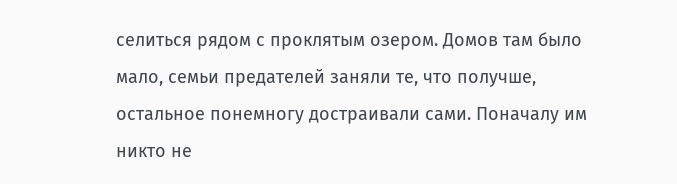селиться рядом с проклятым озером. Домов там было мало, семьи предателей заняли те, что получше, остальное понемногу достраивали сами. Поначалу им никто не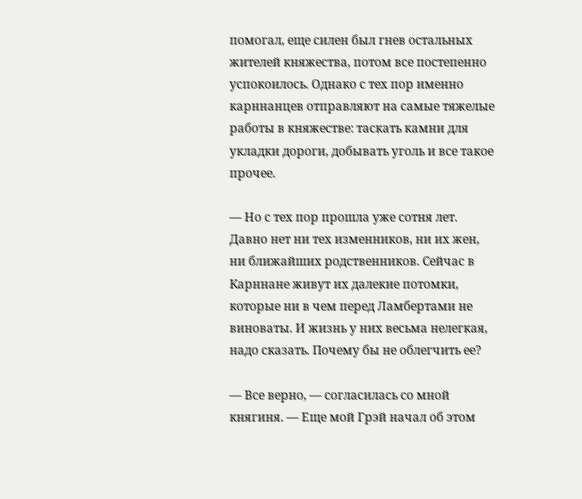помогал, еще силен был гнев остальных жителей княжества, потом все постепенно успокоилось. Однако с тех пор именно карннанцев отправляют на самые тяжелые работы в княжестве: таскать камни для укладки дороги, добывать уголь и все такое прочее.

— Но с тех пор прошла уже сотня лет. Давно нет ни тех изменников, ни их жен, ни ближайших родственников. Сейчас в Карннане живут их далекие потомки, которые ни в чем перед Ламбертами не виноваты. И жизнь у них весьма нелегкая, надо сказать. Почему бы не облегчить ее?

— Все верно, — согласилась со мной княгиня. — Еще мой Грэй начал об этом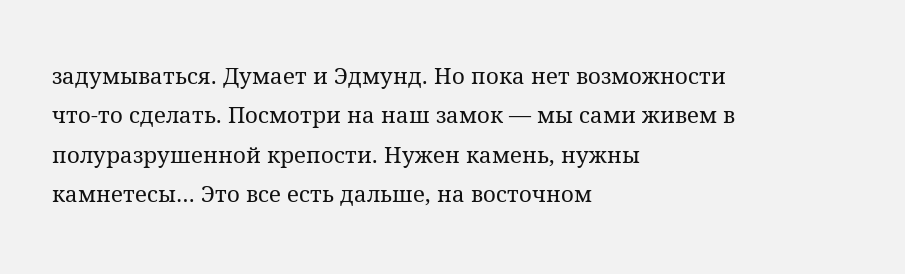задумываться. Думает и Эдмунд. Но пока нет возможности что-то сделать. Посмотри на наш замок — мы сами живем в полуразрушенной крепости. Нужен камень, нужны камнетесы… Это все есть дальше, на восточном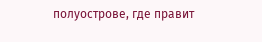полуострове, где правит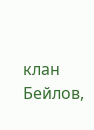клан Бейлов,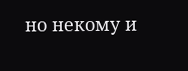но некому и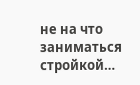не на что заниматься стройкой…